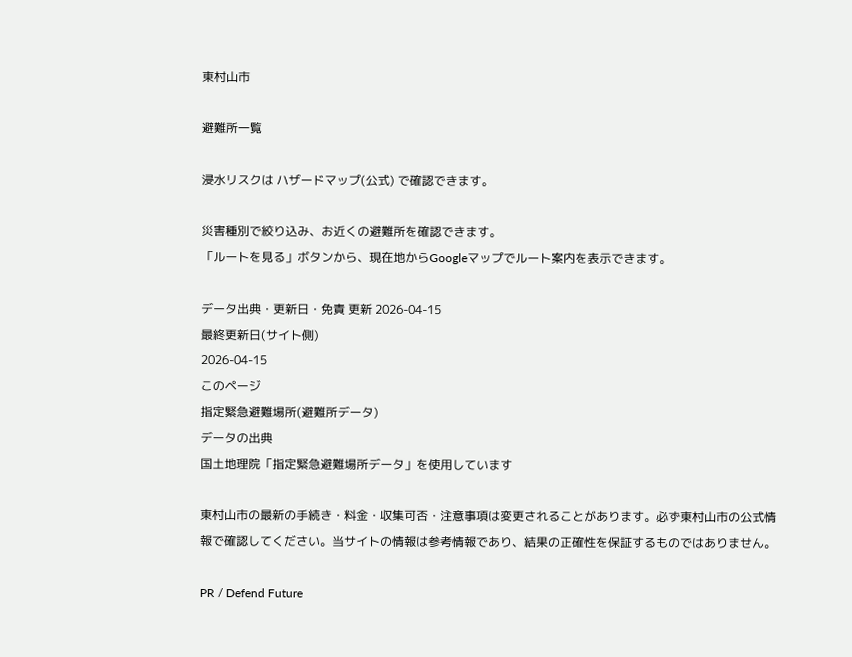東村山市

避難所一覧

浸水リスクは ハザードマップ(公式) で確認できます。

災害種別で絞り込み、お近くの避難所を確認できます。
「ルートを見る」ボタンから、現在地からGoogleマップでルート案内を表示できます。

データ出典・更新日・免責 更新 2026-04-15
最終更新日(サイト側)
2026-04-15
このページ
指定緊急避難場所(避難所データ)
データの出典
国土地理院「指定緊急避難場所データ」を使用しています

東村山市の最新の手続き・料金・収集可否・注意事項は変更されることがあります。必ず東村山市の公式情報で確認してください。当サイトの情報は参考情報であり、結果の正確性を保証するものではありません。

PR / Defend Future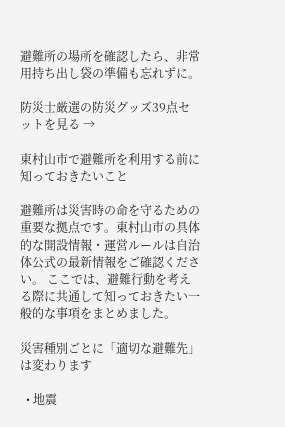避難所の場所を確認したら、非常用持ち出し袋の準備も忘れずに。

防災士厳選の防災グッズ39点セットを見る →

東村山市で避難所を利用する前に知っておきたいこと

避難所は災害時の命を守るための重要な拠点です。東村山市の具体的な開設情報・運営ルールは自治体公式の最新情報をご確認ください。 ここでは、避難行動を考える際に共通して知っておきたい一般的な事項をまとめました。

災害種別ごとに「適切な避難先」は変わります

  • 地震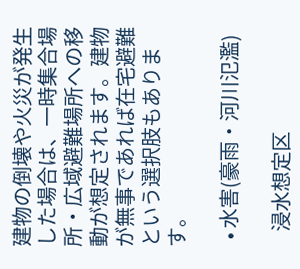建物の倒壊や火災が発生した場合は、一時集合場所・広域避難場所への移動が想定されます。建物が無事であれば在宅避難という選択肢もあります。

  • 水害(豪雨・河川氾濫)

    浸水想定区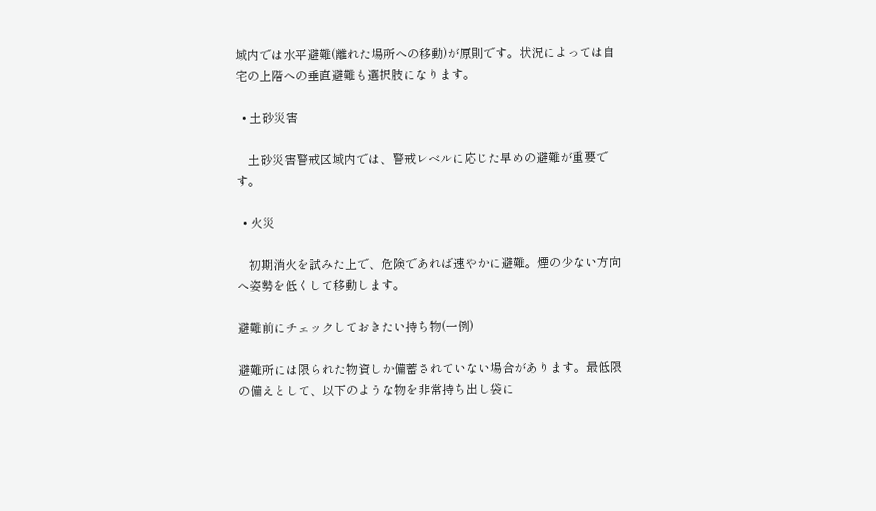域内では水平避難(離れた場所への移動)が原則です。状況によっては自宅の上階への垂直避難も選択肢になります。

  • 土砂災害

    土砂災害警戒区域内では、警戒レベルに応じた早めの避難が重要です。

  • 火災

    初期消火を試みた上で、危険であれば速やかに避難。煙の少ない方向へ姿勢を低くして移動します。

避難前にチェックしておきたい持ち物(一例)

避難所には限られた物資しか備蓄されていない場合があります。最低限の備えとして、以下のような物を非常持ち出し袋に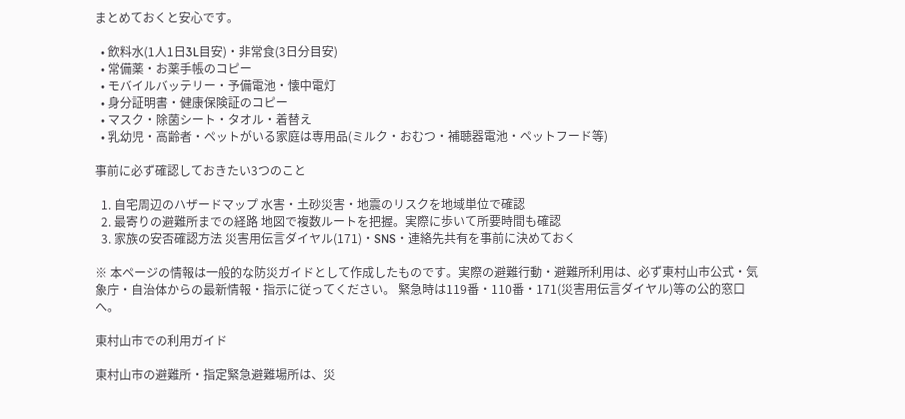まとめておくと安心です。

  • 飲料水(1人1日3L目安)・非常食(3日分目安)
  • 常備薬・お薬手帳のコピー
  • モバイルバッテリー・予備電池・懐中電灯
  • 身分証明書・健康保険証のコピー
  • マスク・除菌シート・タオル・着替え
  • 乳幼児・高齢者・ペットがいる家庭は専用品(ミルク・おむつ・補聴器電池・ペットフード等)

事前に必ず確認しておきたい3つのこと

  1. 自宅周辺のハザードマップ 水害・土砂災害・地震のリスクを地域単位で確認
  2. 最寄りの避難所までの経路 地図で複数ルートを把握。実際に歩いて所要時間も確認
  3. 家族の安否確認方法 災害用伝言ダイヤル(171)・SNS・連絡先共有を事前に決めておく

※ 本ページの情報は一般的な防災ガイドとして作成したものです。実際の避難行動・避難所利用は、必ず東村山市公式・気象庁・自治体からの最新情報・指示に従ってください。 緊急時は119番・110番・171(災害用伝言ダイヤル)等の公的窓口へ。

東村山市での利用ガイド

東村山市の避難所・指定緊急避難場所は、災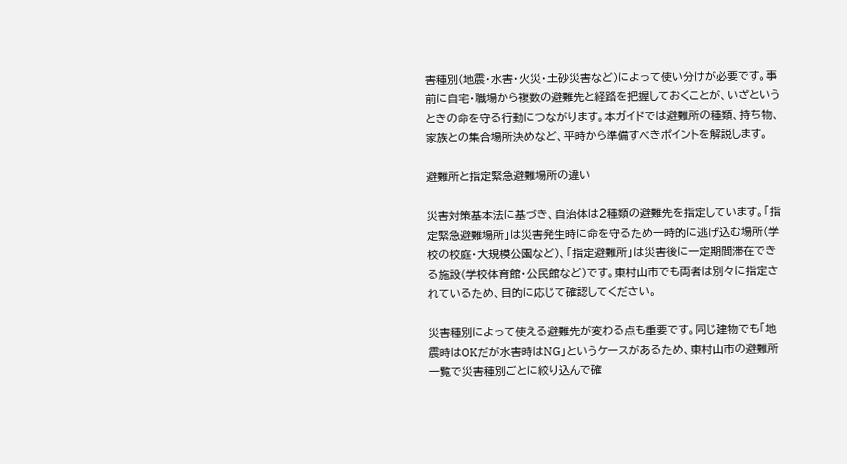害種別(地震・水害・火災・土砂災害など)によって使い分けが必要です。事前に自宅・職場から複数の避難先と経路を把握しておくことが、いざというときの命を守る行動につながります。本ガイドでは避難所の種類、持ち物、家族との集合場所決めなど、平時から準備すべきポイントを解説します。

避難所と指定緊急避難場所の違い

災害対策基本法に基づき、自治体は2種類の避難先を指定しています。「指定緊急避難場所」は災害発生時に命を守るため一時的に逃げ込む場所(学校の校庭・大規模公園など)、「指定避難所」は災害後に一定期間滞在できる施設(学校体育館・公民館など)です。東村山市でも両者は別々に指定されているため、目的に応じて確認してください。

災害種別によって使える避難先が変わる点も重要です。同じ建物でも「地震時はOKだが水害時はNG」というケースがあるため、東村山市の避難所一覧で災害種別ごとに絞り込んで確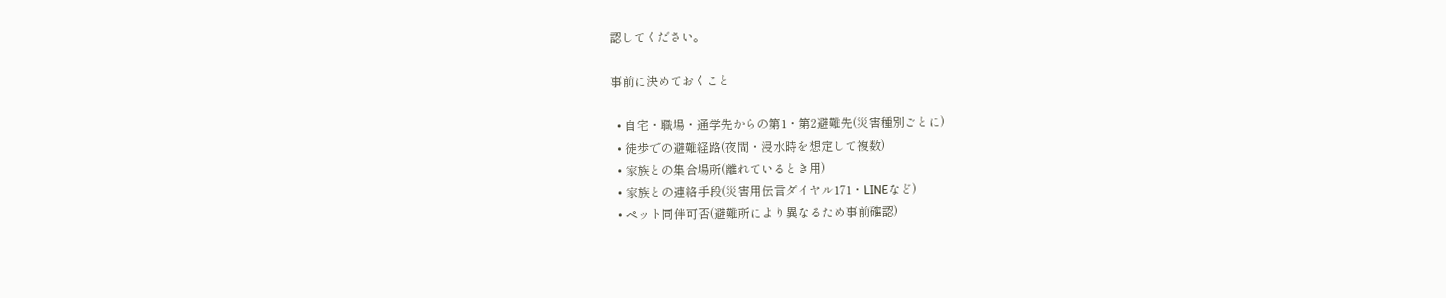認してください。

事前に決めておくこと

  • 自宅・職場・通学先からの第1・第2避難先(災害種別ごとに)
  • 徒歩での避難経路(夜間・浸水時を想定して複数)
  • 家族との集合場所(離れているとき用)
  • 家族との連絡手段(災害用伝言ダイヤル171・LINEなど)
  • ペット同伴可否(避難所により異なるため事前確認)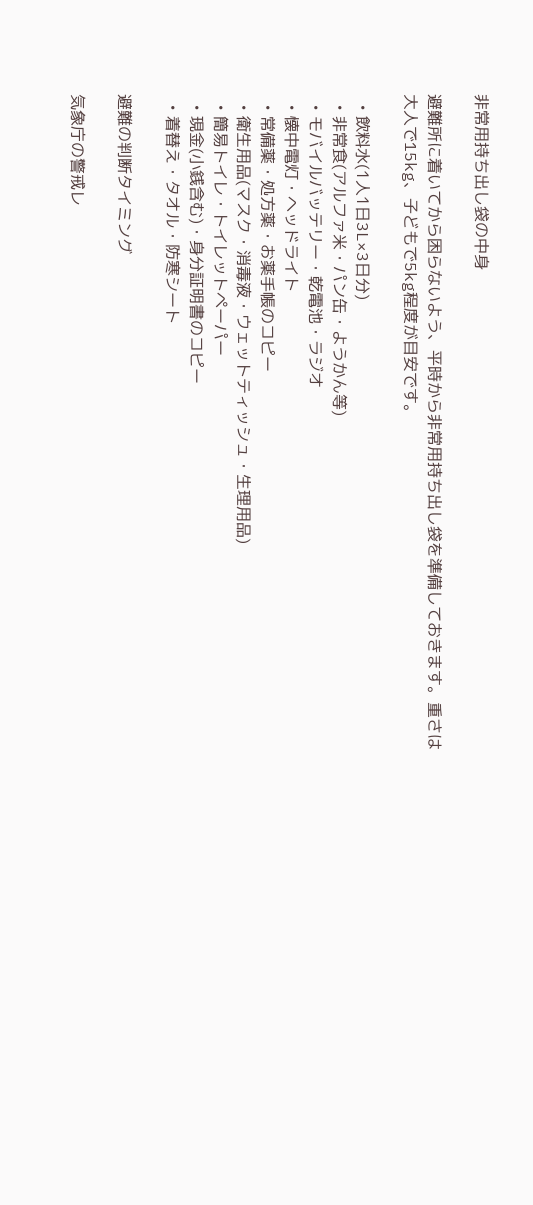非常用持ち出し袋の中身

避難所に着いてから困らないよう、平時から非常用持ち出し袋を準備しておきます。重さは大人で15kg、子どもで5kg程度が目安です。

  • 飲料水(1人1日3L×3日分)
  • 非常食(アルファ米・パン缶・ようかん等)
  • モバイルバッテリー・乾電池・ラジオ
  • 懐中電灯・ヘッドライト
  • 常備薬・処方薬・お薬手帳のコピー
  • 衛生用品(マスク・消毒液・ウェットティッシュ・生理用品)
  • 簡易トイレ・トイレットペーパー
  • 現金(小銭含む)・身分証明書のコピー
  • 着替え・タオル・防寒シート

避難の判断タイミング

気象庁の警戒レ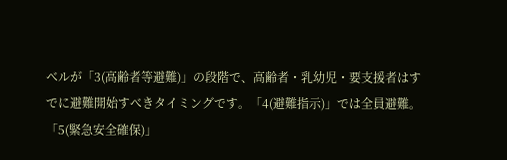ベルが「3(高齢者等避難)」の段階で、高齢者・乳幼児・要支援者はすでに避難開始すべきタイミングです。「4(避難指示)」では全員避難。「5(緊急安全確保)」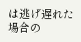は逃げ遅れた場合の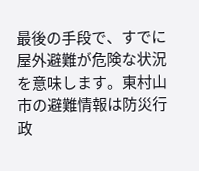最後の手段で、すでに屋外避難が危険な状況を意味します。東村山市の避難情報は防災行政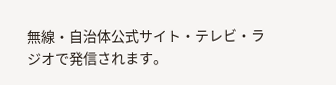無線・自治体公式サイト・テレビ・ラジオで発信されます。